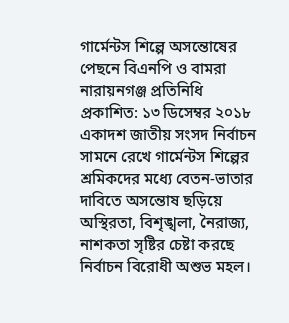গার্মেন্টস শিল্পে অসন্তোষের পেছনে বিএনপি ও বামরা
নারায়নগঞ্জ প্রতিনিধি
প্রকাশিত: ১৩ ডিসেম্বর ২০১৮
একাদশ জাতীয় সংসদ নির্বাচন সামনে রেখে গার্মেন্টস শিল্পের শ্রমিকদের মধ্যে বেতন-ভাতার দাবিতে অসন্তোষ ছড়িয়ে অস্থিরতা, বিশৃঙ্খলা, নৈরাজ্য, নাশকতা সৃষ্টির চেষ্টা করছে নির্বাচন বিরোধী অশুভ মহল।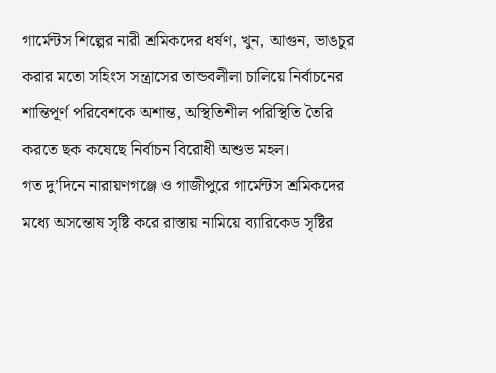গার্মেন্টস শিল্পের নারী শ্রমিকদের ধর্ষণ, খুন, আগুন, ভাঙচুর করার মতো সহিংস সন্ত্রাসের তান্ডবলীলা চালিয়ে নির্বাচনের শান্তিপূর্ণ পরিবেশকে অশান্ত, অস্থিতিশীল পরিস্থিতি তৈরি করতে ছক কষেছে নির্বাচন বিরোধী অশুভ মহল।
গত দু’দিনে নারায়ণগঞ্জে ও গাজীপুরে গার্মেন্টস শ্রমিকদের মধ্যে অসন্তোষ সৃষ্টি করে রাস্তায় নামিয়ে ব্যারিকেড সৃষ্টির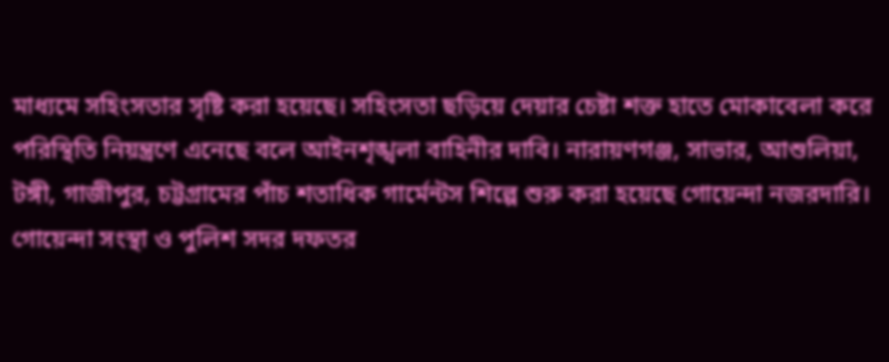মাধ্যমে সহিংসতার সৃষ্টি করা হয়েছে। সহিংসতা ছড়িয়ে দেয়ার চেষ্টা শক্ত হাতে মোকাবেলা করে পরিস্থিতি নিয়ন্ত্রণে এনেছে বলে আইনশৃঙ্খলা বাহিনীর দাবি। নারায়ণগঞ্জ, সাভার, আশুলিয়া, টঙ্গী, গাজীপুর, চট্টগ্রামের পাঁচ শতাধিক গার্মেন্টস শিল্পে শুরু করা হয়েছে গোয়েন্দা নজরদারি। গোয়েন্দা সংস্থা ও পুলিশ সদর দফতর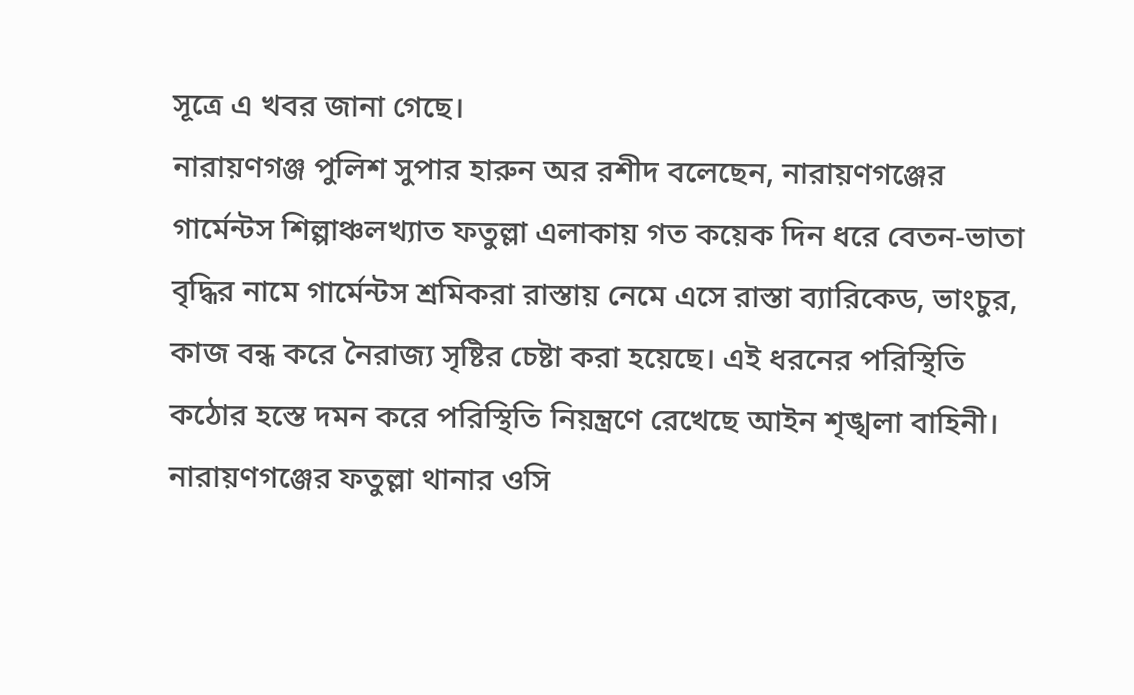সূত্রে এ খবর জানা গেছে।
নারায়ণগঞ্জ পুলিশ সুপার হারুন অর রশীদ বলেছেন, নারায়ণগঞ্জের গার্মেন্টস শিল্পাঞ্চলখ্যাত ফতুল্লা এলাকায় গত কয়েক দিন ধরে বেতন-ভাতা বৃদ্ধির নামে গার্মেন্টস শ্রমিকরা রাস্তায় নেমে এসে রাস্তা ব্যারিকেড, ভাংচুর, কাজ বন্ধ করে নৈরাজ্য সৃষ্টির চেষ্টা করা হয়েছে। এই ধরনের পরিস্থিতি কঠোর হস্তে দমন করে পরিস্থিতি নিয়ন্ত্রণে রেখেছে আইন শৃঙ্খলা বাহিনী।
নারায়ণগঞ্জের ফতুল্লা থানার ওসি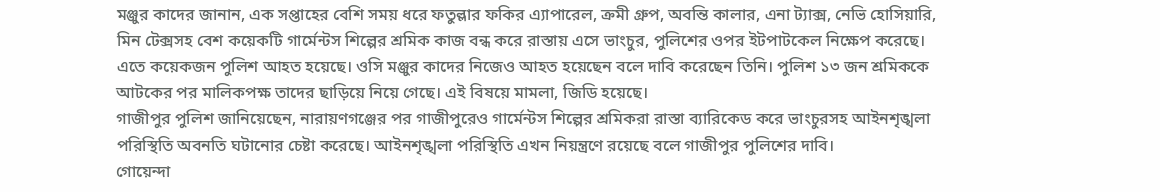মঞ্জুর কাদের জানান, এক সপ্তাহের বেশি সময় ধরে ফতুল্লার ফকির এ্যাপারেল, ক্রমী গ্রুপ, অবন্তি কালার, এনা ট্যাক্স, নেভি হোসিয়ারি, মিন টেক্সসহ বেশ কয়েকটি গার্মেন্টস শিল্পের শ্রমিক কাজ বন্ধ করে রাস্তায় এসে ভাংচুর, পুলিশের ওপর ইটপাটকেল নিক্ষেপ করেছে। এতে কয়েকজন পুলিশ আহত হয়েছে। ওসি মঞ্জুর কাদের নিজেও আহত হয়েছেন বলে দাবি করেছেন তিনি। পুলিশ ১৩ জন শ্রমিককে আটকের পর মালিকপক্ষ তাদের ছাড়িয়ে নিয়ে গেছে। এই বিষয়ে মামলা, জিডি হয়েছে।
গাজীপুর পুলিশ জানিয়েছেন, নারায়ণগঞ্জের পর গাজীপুরেও গার্মেন্টস শিল্পের শ্রমিকরা রাস্তা ব্যারিকেড করে ভাংচুরসহ আইনশৃঙ্খলা পরিস্থিতি অবনতি ঘটানোর চেষ্টা করেছে। আইনশৃঙ্খলা পরিস্থিতি এখন নিয়ন্ত্রণে রয়েছে বলে গাজীপুর পুলিশের দাবি।
গোয়েন্দা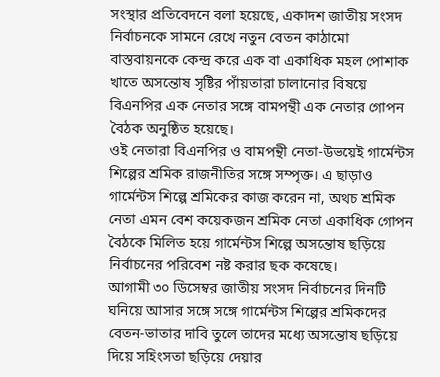সংস্থার প্রতিবেদনে বলা হয়েছে, একাদশ জাতীয় সংসদ নির্বাচনকে সামনে রেখে নতুন বেতন কাঠামো বাস্তবায়নকে কেন্দ্র করে এক বা একাধিক মহল পোশাক খাতে অসন্তোষ সৃষ্টির পাঁয়তারা চালানোর বিষয়ে বিএনপির এক নেতার সঙ্গে বামপন্থী এক নেতার গোপন বৈঠক অনুষ্ঠিত হয়েছে।
ওই নেতারা বিএনপির ও বামপন্থী নেতা-উভয়েই গার্মেন্টস শিল্পের শ্রমিক রাজনীতির সঙ্গে সম্পৃক্ত। এ ছাড়াও গার্মেন্টস শিল্পে শ্রমিকের কাজ করেন না, অথচ শ্রমিক নেতা এমন বেশ কয়েকজন শ্রমিক নেতা একাধিক গোপন বৈঠকে মিলিত হয়ে গার্মেন্টস শিল্পে অসন্তোষ ছড়িয়ে নির্বাচনের পরিবেশ নষ্ট করার ছক কষেছে।
আগামী ৩০ ডিসেম্বর জাতীয় সংসদ নির্বাচনের দিনটি ঘনিয়ে আসার সঙ্গে সঙ্গে গার্মেন্টস শিল্পের শ্রমিকদের বেতন-ভাতার দাবি তুলে তাদের মধ্যে অসন্তোষ ছড়িয়ে দিয়ে সহিংসতা ছড়িয়ে দেয়ার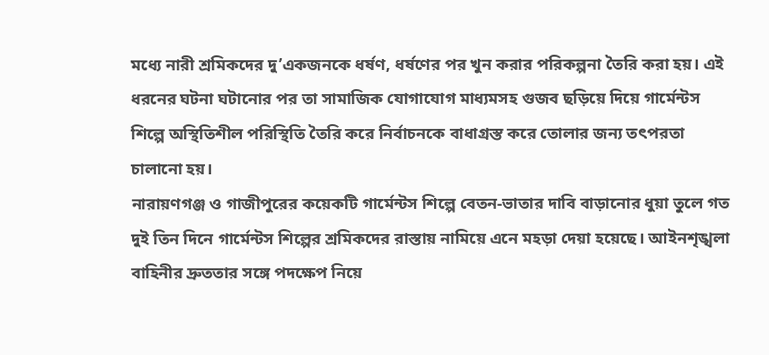মধ্যে নারী শ্রমিকদের দু’একজনকে ধর্ষণ, ধর্ষণের পর খুন করার পরিকল্পনা তৈরি করা হয়। এই ধরনের ঘটনা ঘটানোর পর তা সামাজিক যোগাযোগ মাধ্যমসহ গুজব ছড়িয়ে দিয়ে গার্মেন্টস শিল্পে অস্থিতিশীল পরিস্থিতি তৈরি করে নির্বাচনকে বাধাগ্রস্ত করে তোলার জন্য তৎপরতা চালানো হয়।
নারায়ণগঞ্জ ও গাজীপুরের কয়েকটি গার্মেন্টস শিল্পে বেতন-ভাতার দাবি বাড়ানোর ধুয়া তুলে গত দুই তিন দিনে গার্মেন্টস শিল্পের শ্রমিকদের রাস্তায় নামিয়ে এনে মহড়া দেয়া হয়েছে। আইনশৃঙ্খলা বাহিনীর দ্রুততার সঙ্গে পদক্ষেপ নিয়ে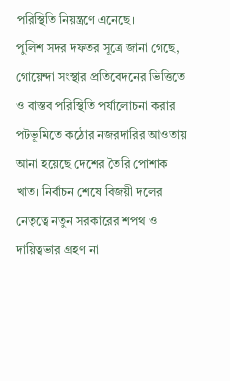পরিস্থিতি নিয়ন্ত্রণে এনেছে।
পুলিশ সদর দফতর সূত্রে জানা গেছে, গোয়েন্দা সংস্থার প্রতিবেদনের ভিত্তিতে ও বাস্তব পরিস্থিতি পর্যালোচনা করার পটভূমিতে কঠোর নজরদারির আওতায় আনা হয়েছে দেশের তৈরি পোশাক খাত। নির্বাচন শেষে বিজয়ী দলের নেতৃত্বে নতুন সরকারের শপথ ও দায়িত্বভার গ্রহণ না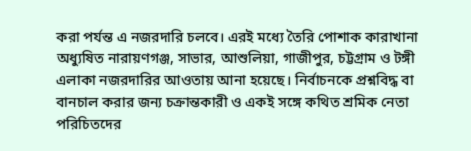করা পর্যন্ত এ নজরদারি চলবে। এরই মধ্যে তৈরি পোশাক কারাখানা অধ্যুষিত নারায়ণগঞ্জ, সাভার, আশুলিয়া, গাজীপুর, চট্টগ্রাম ও টঙ্গী এলাকা নজরদারির আওতায় আনা হয়েছে। নির্বাচনকে প্রশ্নবিদ্ধ বা বানচাল করার জন্য চক্রান্তকারী ও একই সঙ্গে কথিত শ্রমিক নেতা পরিচিতদের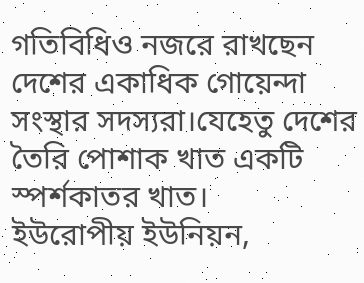গতিবিধিও নজরে রাখছেন দেশের একাধিক গোয়েন্দা সংস্থার সদস্যরা।যেহেতু দেশের তৈরি পোশাক খাত একটি স্পর্শকাতর খাত।
ইউরোপীয় ইউনিয়ন,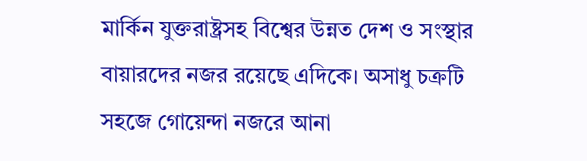মার্কিন যুক্তরাষ্ট্রসহ বিশ্বের উন্নত দেশ ও সংস্থার বায়ারদের নজর রয়েছে এদিকে। অসাধু চক্রটি সহজে গোয়েন্দা নজরে আনা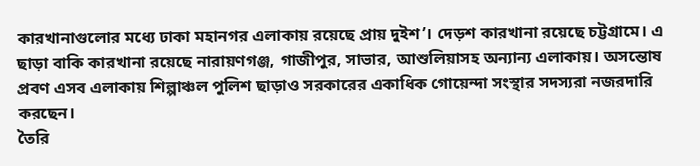কারখানাগুলোর মধ্যে ঢাকা মহানগর এলাকায় রয়েছে প্রায় দুইশ’। দেড়শ কারখানা রয়েছে চট্টগ্রামে। এ ছাড়া বাকি কারখানা রয়েছে নারায়ণগঞ্জ, গাজীপুর, সাভার, আশুলিয়াসহ অন্যান্য এলাকায়। অসন্তোষ প্রবণ এসব এলাকায় শিল্পাঞ্চল পুলিশ ছাড়াও সরকারের একাধিক গোয়েন্দা সংস্থার সদস্যরা নজরদারি করছেন।
তৈরি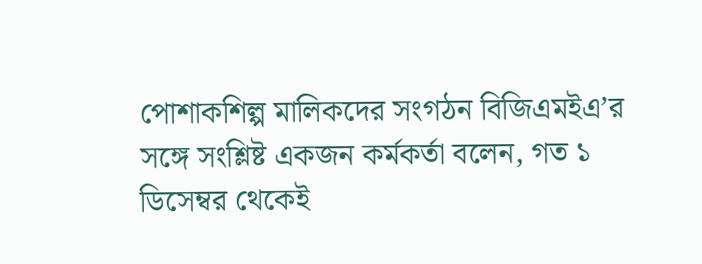পোশাকশিল্প মালিকদের সংগঠন বিজিএমইএ’র সঙ্গে সংশ্লিষ্ট একজন কর্মকর্তা বলেন, গত ১ ডিসেম্বর থেকেই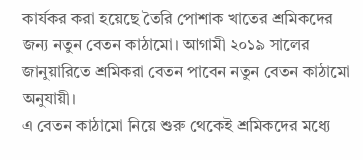কার্যকর করা হয়েছে তৈরি পোশাক খাতের শ্রমিকদের জন্য নতুন বেতন কাঠামো। আগামী ২০১৯ সালের জানুয়ারিতে শ্রমিকরা বেতন পাবেন নতুন বেতন কাঠামো অনুযায়ী।
এ বেতন কাঠামো নিয়ে শুরু থেকেই শ্রমিকদের মধ্যে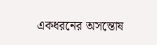একধরনের অসন্তোষ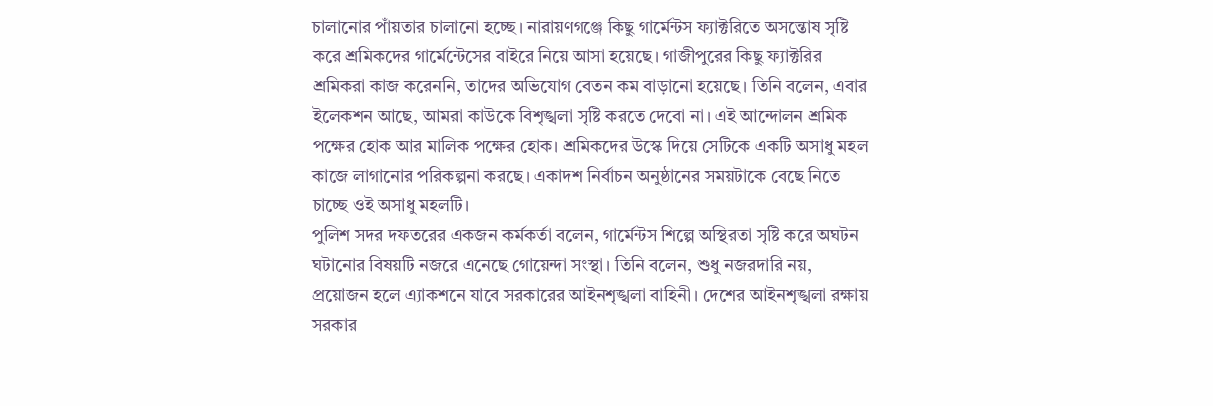চালানোর পাঁয়তার চালানো হচ্ছে। নারায়ণগঞ্জে কিছু গার্মেন্টস ফ্যাক্টরিতে অসন্তোষ সৃষ্টি করে শ্রমিকদের গার্মেন্টেসের বাইরে নিয়ে আসা হয়েছে। গাজীপুরের কিছু ফ্যাক্টরির শ্রমিকরা কাজ করেননি, তাদের অভিযোগ বেতন কম বাড়ানো হয়েছে। তিনি বলেন, এবার ইলেকশন আছে, আমরা কাউকে বিশৃঙ্খলা সৃষ্টি করতে দেবো না। এই আন্দোলন শ্রমিক পক্ষের হোক আর মালিক পক্ষের হোক। শ্রমিকদের উস্কে দিয়ে সেটিকে একটি অসাধু মহল কাজে লাগানোর পরিকল্পনা করছে। একাদশ নির্বাচন অনুষ্ঠানের সময়টাকে বেছে নিতে চাচ্ছে ওই অসাধু মহলটি।
পুলিশ সদর দফতরের একজন কর্মকর্তা বলেন, গার্মেন্টস শিল্পে অস্থিরতা সৃষ্টি করে অঘটন ঘটানোর বিষয়টি নজরে এনেছে গোয়েন্দা সংস্থা। তিনি বলেন, শুধু নজরদারি নয়, প্রয়োজন হলে এ্যাকশনে যাবে সরকারের আইনশৃঙ্খলা বাহিনী। দেশের আইনশৃঙ্খলা রক্ষায় সরকার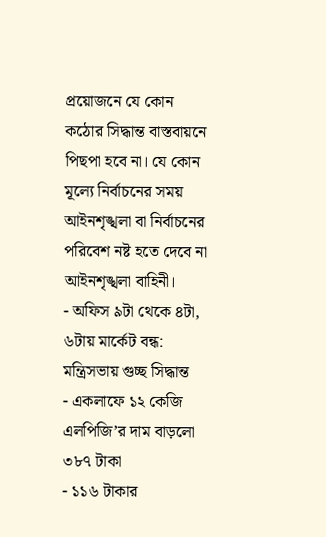প্রয়োজনে যে কোন কঠোর সিদ্ধান্ত বাস্তবায়নে পিছপা হবে না। যে কোন মূল্যে নির্বাচনের সময় আইনশৃঙ্খলা বা নির্বাচনের পরিবেশ নষ্ট হতে দেবে না আইনশৃঙ্খলা বাহিনী।
- অফিস ৯টা থেকে ৪টা, ৬টায় মার্কেট বন্ধ: মন্ত্রিসভায় গুচ্ছ সিদ্ধান্ত
- একলাফে ১২ কেজি এলপিজি’র দাম বাড়লো ৩৮৭ টাকা
- ১১৬ টাকার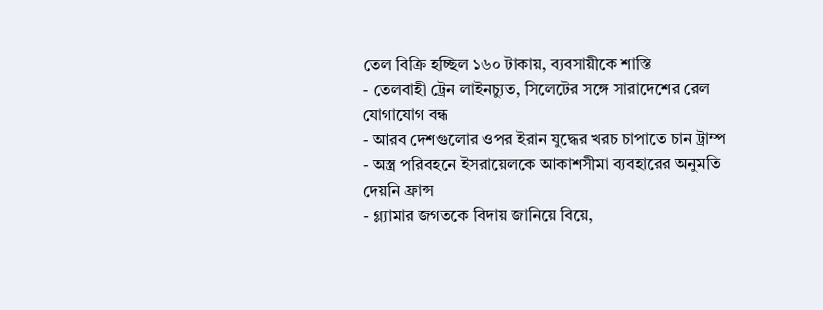তেল বিক্রি হচ্ছিল ১৬০ টাকায়, ব্যবসায়ীকে শাস্তি
- তেলবাহী ট্রেন লাইনচ্যুত, সিলেটের সঙ্গে সারাদেশের রেল যোগাযোগ বন্ধ
- আরব দেশগুলোর ওপর ইরান যুদ্ধের খরচ চাপাতে চান ট্রাম্প
- অস্ত্র পরিবহনে ইসরায়েলকে আকাশসীমা ব্যবহারের অনুমতি দেয়নি ফ্রান্স
- গ্ল্যামার জগতকে বিদায় জানিয়ে বিয়ে,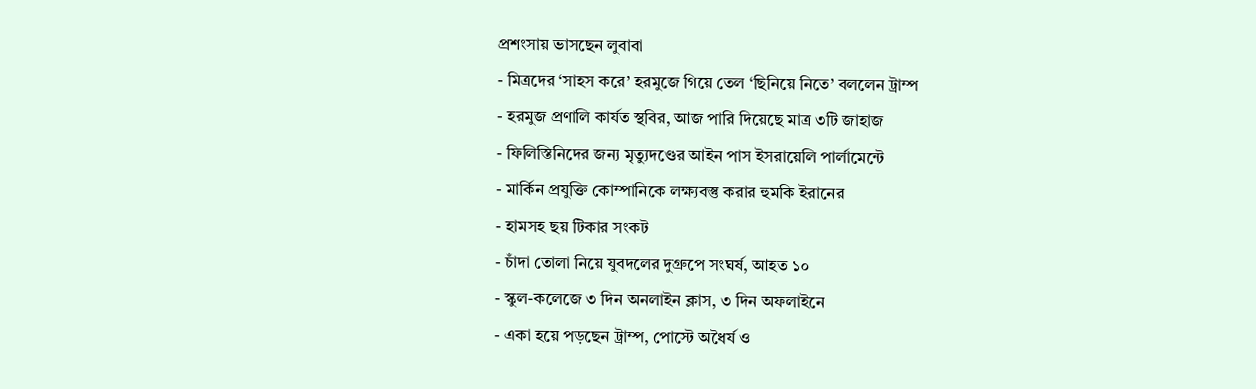প্রশংসায় ভাসছেন লুবাবা
- মিত্রদের ‘সাহস করে’ হরমুজে গিয়ে তেল ‘ছিনিয়ে নিতে’ বললেন ট্রাম্প
- হরমুজ প্রণালি কার্যত স্থবির, আজ পারি দিয়েছে মাত্র ৩টি জাহাজ
- ফিলিস্তিনিদের জন্য মৃত্যুদণ্ডের আইন পাস ইসরায়েলি পার্লামেন্টে
- মার্কিন প্রযুক্তি কোম্পানিকে লক্ষ্যবস্তু করার হুমকি ইরানের
- হামসহ ছয় টিকার সংকট
- চাঁদা তোলা নিয়ে যুবদলের দুগ্রুপে সংঘর্ষ, আহত ১০
- স্কুল-কলেজে ৩ দিন অনলাইন ক্লাস, ৩ দিন অফলাইনে
- একা হয়ে পড়ছেন ট্রাম্প, পোস্টে অধৈর্য ও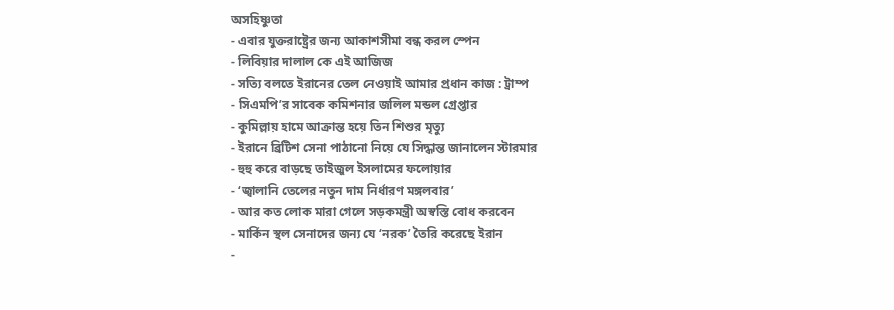অসহিষ্ণুতা
- এবার যুক্তরাষ্ট্রের জন্য আকাশসীমা বন্ধ করল স্পেন
- লিবিয়ার দালাল কে এই আজিজ
- সত্যি বলতে ইরানের তেল নেওয়াই আমার প্রধান কাজ : ট্রাম্প
- সিএমপি’র সাবেক কমিশনার জলিল মন্ডল গ্রেপ্তার
- কুমিল্লায় হামে আক্রান্ত হয়ে তিন শিশুর মৃত্যু
- ইরানে ব্রিটিশ সেনা পাঠানো নিয়ে যে সিদ্ধান্ত জানালেন স্টারমার
- হুহু করে বাড়ছে তাইজুল ইসলামের ফলোয়ার
- ‘জ্বালানি তেলের নতুন দাম নির্ধারণ মঙ্গলবার’
- আর কত লোক মারা গেলে সড়কমন্ত্রী অস্বস্তি বোধ করবেন
- মার্কিন স্থল সেনাদের জন্য যে ‘নরক’ তৈরি করেছে ইরান
-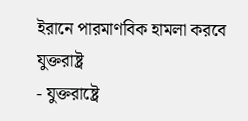ইরানে পারমাণবিক হামলা করবে যুক্তরাষ্ট্র
- যুক্তরাষ্ট্রে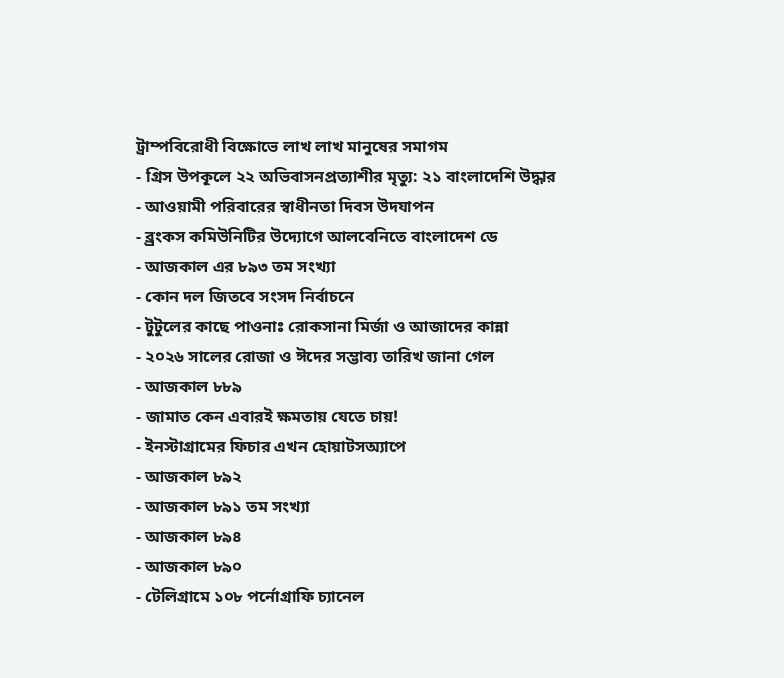ট্রাম্পবিরোধী বিক্ষোভে লাখ লাখ মানুষের সমাগম
- গ্রিস উপকূলে ২২ অভিবাসনপ্রত্যাশীর মৃত্যু: ২১ বাংলাদেশি উদ্ধার
- আওয়ামী পরিবারের স্বাধীনতা দিবস উদযাপন
- ব্র্রংকস কমিউনিটির উদ্যোগে আলবেনিতে বাংলাদেশ ডে
- আজকাল এর ৮৯৩ তম সংখ্যা
- কোন দল জিতবে সংসদ নির্বাচনে
- টুটুলের কাছে পাওনাঃ রোকসানা মির্জা ও আজাদের কান্না
- ২০২৬ সালের রোজা ও ঈদের সম্ভাব্য তারিখ জানা গেল
- আজকাল ৮৮৯
- জামাত কেন এবারই ক্ষমতায় যেতে চায়!
- ইনস্টাগ্রামের ফিচার এখন হোয়াটসঅ্যাপে
- আজকাল ৮৯২
- আজকাল ৮৯১ তম সংখ্যা
- আজকাল ৮৯৪
- আজকাল ৮৯০
- টেলিগ্রামে ১০৮ পর্নোগ্রাফি চ্যানেল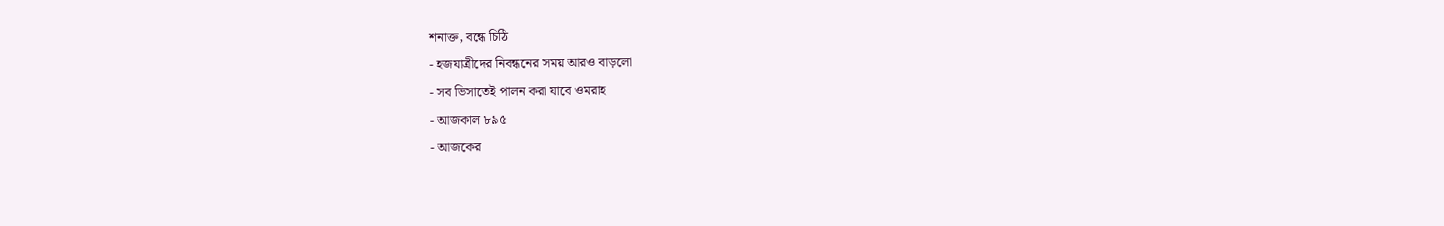শনাক্ত, বন্ধে চিঠি
- হজযাত্রীদের নিবন্ধনের সময় আরও বাড়লো
- সব ভিসাতেই পালন করা যাবে ওমরাহ
- আজকাল ৮৯৫
- আজকের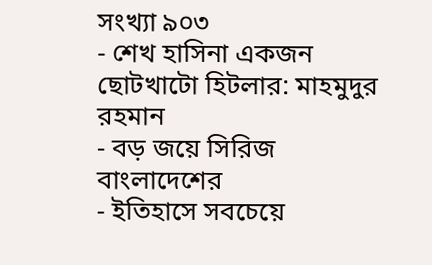সংখ্যা ৯০৩
- শেখ হাসিনা একজন ছোটখাটো হিটলার: মাহমুদুর রহমান
- বড় জয়ে সিরিজ বাংলাদেশের
- ইতিহাসে সবচেয়ে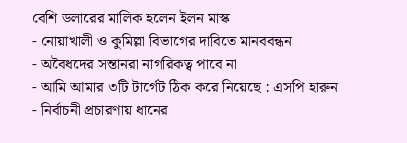বেশি ডলারের মালিক হলেন ইলন মাস্ক
- নোয়াখালী ও কুমিল্লা বিভাগের দাবিতে মানববন্ধন
- অবৈধদের সন্তানরা নাগরিকত্ব পাবে না
- আমি আমার ৩টি টার্গেট ঠিক করে নিয়েছে : এসপি হারুন
- নির্বাচনী প্রচারণায় ধানের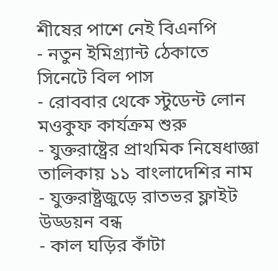শীষের পাশে নেই বিএনপি
- নতুন ইমিগ্র্যান্ট ঠেকাতে সিনেটে বিল পাস
- রোববার থেকে স্টুডেন্ট লোন মওকুফ কার্যক্রম শুরু
- যুক্তরাষ্ট্রের প্রাথমিক নিষেধাজ্ঞা তালিকায় ১১ বাংলাদেশির নাম
- যুক্তরাষ্ট্রজুড়ে রাতভর ফ্লাইট উড্ডয়ন বন্ধ
- কাল ঘড়ির কাঁটা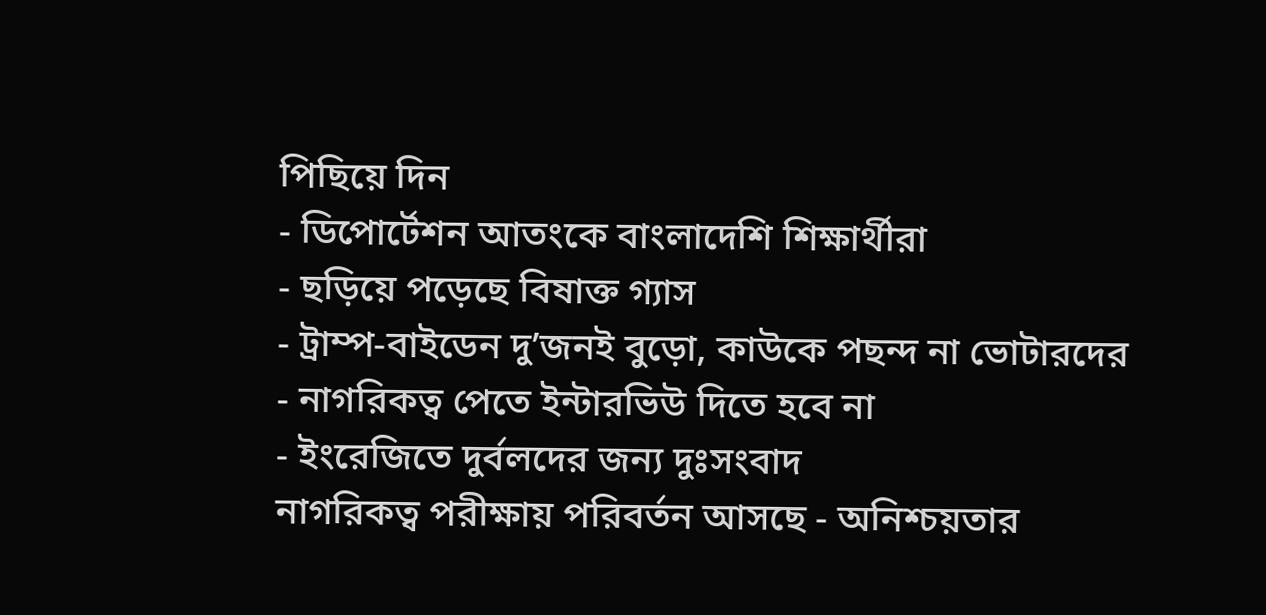পিছিয়ে দিন
- ডিপোর্টেশন আতংকে বাংলাদেশি শিক্ষার্থীরা
- ছড়িয়ে পড়েছে বিষাক্ত গ্যাস
- ট্রাম্প-বাইডেন দু’জনই বুড়ো, কাউকে পছন্দ না ভোটারদের
- নাগরিকত্ব পেতে ইন্টারভিউ দিতে হবে না
- ইংরেজিতে দুর্বলদের জন্য দুঃসংবাদ
নাগরিকত্ব পরীক্ষায় পরিবর্তন আসছে - অনিশ্চয়তার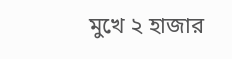মুখে ২ হাজার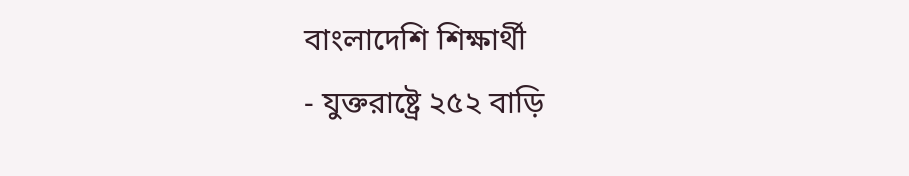বাংলাদেশি শিক্ষার্থী
- যুক্তরাষ্ট্রে ২৫২ বাড়ি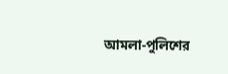আমলা-পুলিশের